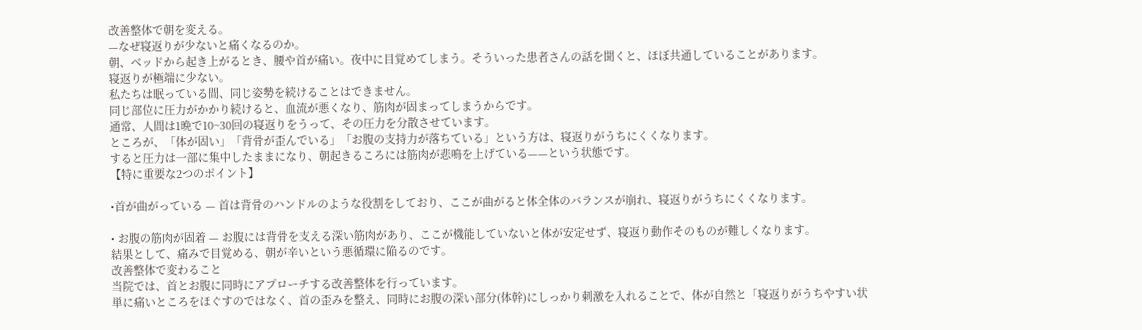改善整体で朝を変える。
—なぜ寝返りが少ないと痛くなるのか。
朝、ベッドから起き上がるとき、腰や首が痛い。夜中に目覚めてしまう。そういった患者さんの話を聞くと、ほぼ共通していることがあります。
寝返りが極端に少ない。
私たちは眠っている間、同じ姿勢を続けることはできません。
同じ部位に圧力がかかり続けると、血流が悪くなり、筋肉が固まってしまうからです。
通常、人間は1晩で10~30回の寝返りをうって、その圧力を分散させています。
ところが、「体が固い」「背骨が歪んでいる」「お腹の支持力が落ちている」という方は、寝返りがうちにくくなります。
すると圧力は一部に集中したままになり、朝起きるころには筋肉が悲鳴を上げている——という状態です。
【特に重要な2つのポイント】

•首が曲がっている — 首は背骨のハンドルのような役割をしており、ここが曲がると体全体のバランスが崩れ、寝返りがうちにくくなります。

• お腹の筋肉が固着 — お腹には背骨を支える深い筋肉があり、ここが機能していないと体が安定せず、寝返り動作そのものが難しくなります。
結果として、痛みで目覚める、朝が辛いという悪循環に陥るのです。
改善整体で変わること
当院では、首とお腹に同時にアプローチする改善整体を行っています。
単に痛いところをほぐすのではなく、首の歪みを整え、同時にお腹の深い部分(体幹)にしっかり刺激を入れることで、体が自然と「寝返りがうちやすい状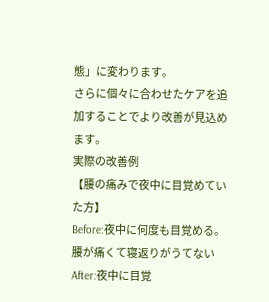態」に変わります。
さらに個々に合わせたケアを追加することでより改善が見込めます。
実際の改善例
【腰の痛みで夜中に目覚めていた方】
Before:夜中に何度も目覚める。腰が痛くて寝返りがうてない
After:夜中に目覚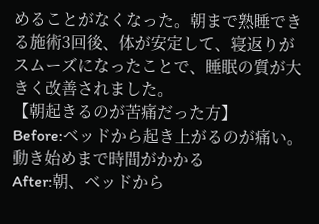めることがなくなった。朝まで熟睡できる施術3回後、体が安定して、寝返りがスムーズになったことで、睡眠の質が大きく改善されました。
【朝起きるのが苦痛だった方】
Before:ベッドから起き上がるのが痛い。動き始めまで時間がかかる
After:朝、ベッドから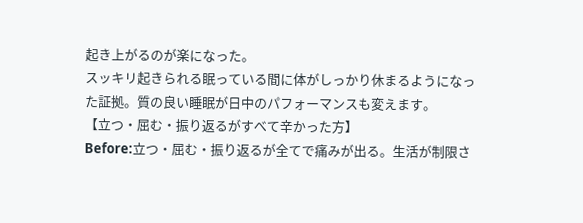起き上がるのが楽になった。
スッキリ起きられる眠っている間に体がしっかり休まるようになった証拠。質の良い睡眠が日中のパフォーマンスも変えます。
【立つ・屈む・振り返るがすべて辛かった方】
Before:立つ・屈む・振り返るが全てで痛みが出る。生活が制限さ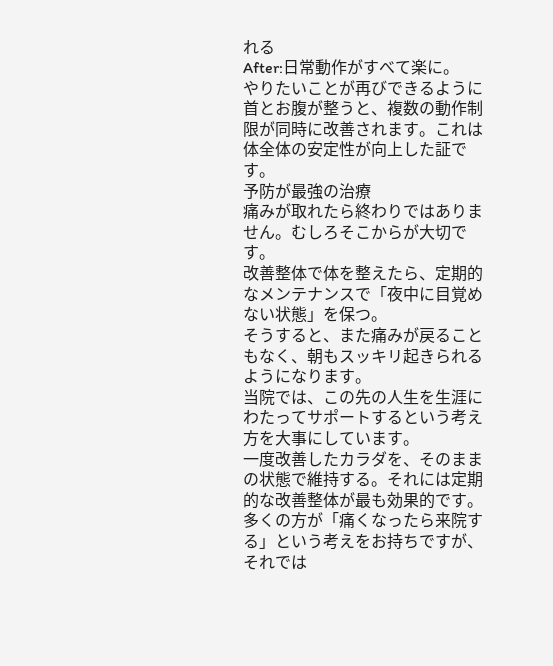れる
After:日常動作がすべて楽に。
やりたいことが再びできるように首とお腹が整うと、複数の動作制限が同時に改善されます。これは体全体の安定性が向上した証です。
予防が最強の治療
痛みが取れたら終わりではありません。むしろそこからが大切です。
改善整体で体を整えたら、定期的なメンテナンスで「夜中に目覚めない状態」を保つ。
そうすると、また痛みが戻ることもなく、朝もスッキリ起きられるようになります。
当院では、この先の人生を生涯にわたってサポートするという考え方を大事にしています。
一度改善したカラダを、そのままの状態で維持する。それには定期的な改善整体が最も効果的です。
多くの方が「痛くなったら来院する」という考えをお持ちですが、それでは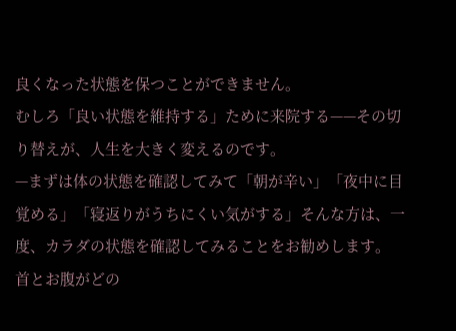良くなった状態を保つことができません。
むしろ「良い状態を維持する」ために来院する——その切り替えが、人生を大きく変えるのです。
—まずは体の状態を確認してみて「朝が辛い」「夜中に目覚める」「寝返りがうちにくい気がする」そんな方は、一度、カラダの状態を確認してみることをお勧めします。
首とお腹がどの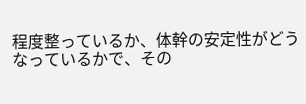程度整っているか、体幹の安定性がどうなっているかで、その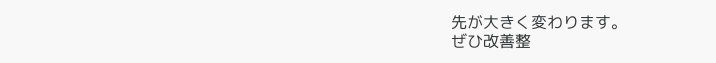先が大きく変わります。
ぜひ改善整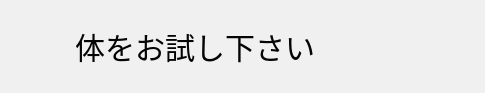体をお試し下さい